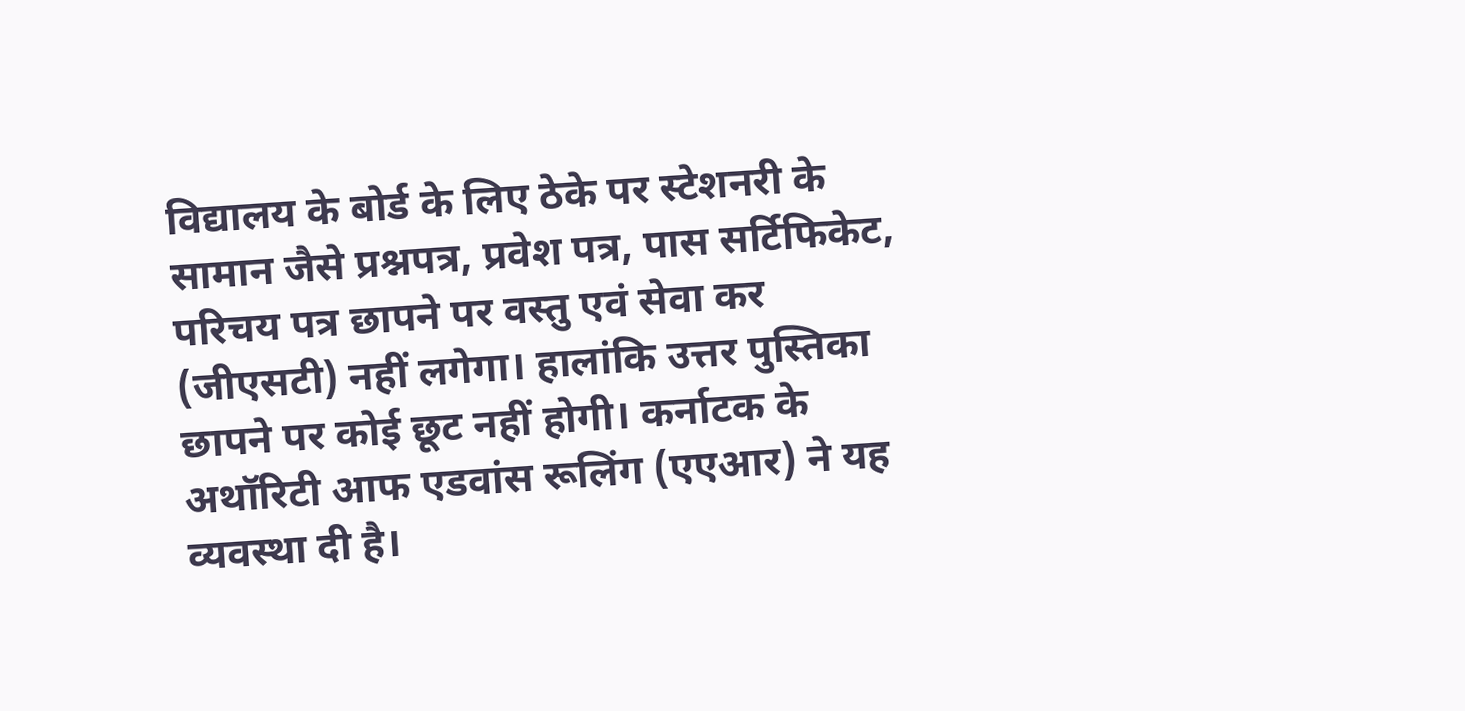विद्यालय के बोर्ड के लिए ठेके पर स्टेशनरी के सामान जैसे प्रश्नपत्र, प्रवेश पत्र, पास सर्टिफिकेट, परिचय पत्र छापने पर वस्तु एवं सेवा कर (जीएसटी) नहीं लगेगा। हालांकि उत्तर पुस्तिका छापने पर कोई छूट नहीं होगी। कर्नाटक के अथॉरिटी आफ एडवांस रूलिंग (एएआर) ने यह व्यवस्था दी है।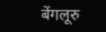बेंगलूरु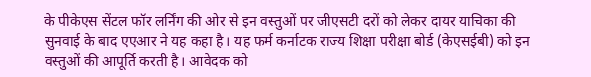के पीकेएस सेंटल फॉर लर्निंग की ओर से इन वस्तुओं पर जीएसटी दरों को लेकर दायर याचिका की सुनवाई के बाद एएआर ने यह कहा है। यह फर्म कर्नाटक राज्य शिक्षा परीक्षा बोर्ड (केएसईबी) को इन वस्तुओं की आपूर्ति करती है। आवेदक को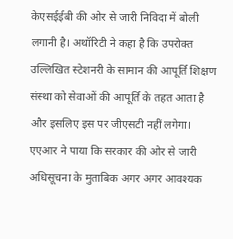केएसईईबी की ओर से जारी निविदा में बोली लगानी है। अथॉरिटी ने कहा है कि उपरोक्त उल्लिखित स्टेशनरी के सामान की आपूर्ति शिक्षण संस्था को सेवाओं की आपूर्ति के तहत आता है और इसलिए इस पर जीएसटी नहीं लगेगा। एएआर ने पाया कि सरकार की ओर से जारी अधिसूचना के मुताबिक अगर अगर आवश्यक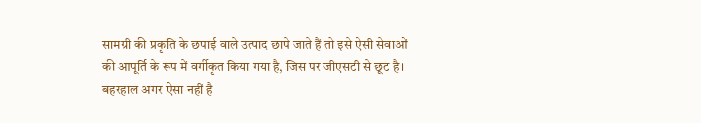सामग्री की प्रकृति के छपाई वाले उत्पाद छापे जाते हैं तो इसे ऐसी सेवाओं की आपूर्ति के रूप में वर्गीकृत किया गया है, जिस पर जीएसटी से छूट है।
बहरहाल अगर ऐसा नहीं है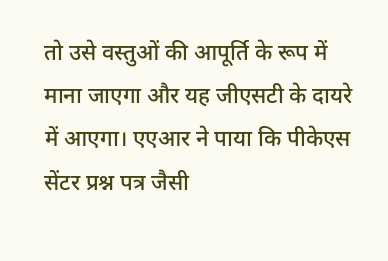तो उसे वस्तुओं की आपूर्ति के रूप में माना जाएगा और यह जीएसटी के दायरे में आएगा। एएआर ने पाया कि पीकेएस सेंटर प्रश्न पत्र जैसी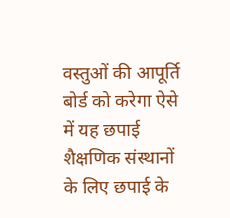वस्तुओं की आपूर्ति बोर्ड को करेगा ऐसे में यह छपाई शैक्षणिक संस्थानों के लिए छपाई के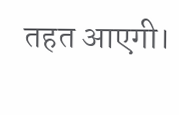तहत आएगी।